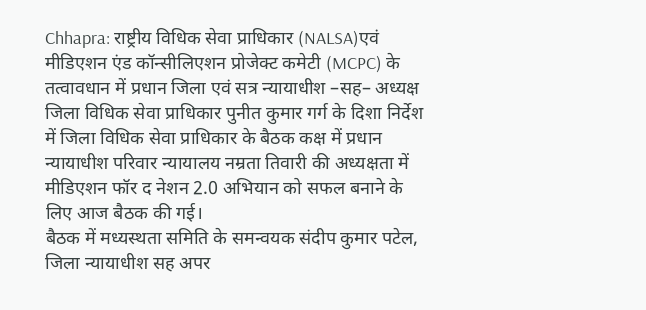Chhapra: राष्ट्रीय विधिक सेवा प्राधिकार (NALSA)एवं मीडिएशन एंड कॉन्सीलिएशन प्रोजेक्ट कमेटी (MCPC) के तत्वावधान में प्रधान जिला एवं सत्र न्यायाधीश –सह– अध्यक्ष जिला विधिक सेवा प्राधिकार पुनीत कुमार गर्ग के दिशा निर्देश में जिला विधिक सेवा प्राधिकार के बैठक कक्ष में प्रधान न्यायाधीश परिवार न्यायालय नम्रता तिवारी की अध्यक्षता में मीडिएशन फॉर द नेशन 2.0 अभियान को सफल बनाने के लिए आज बैठक की गई।
बैठक में मध्यस्थता समिति के समन्वयक संदीप कुमार पटेल, जिला न्यायाधीश सह अपर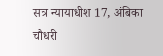सत्र न्यायाधीश 17, अंबिका चौधरी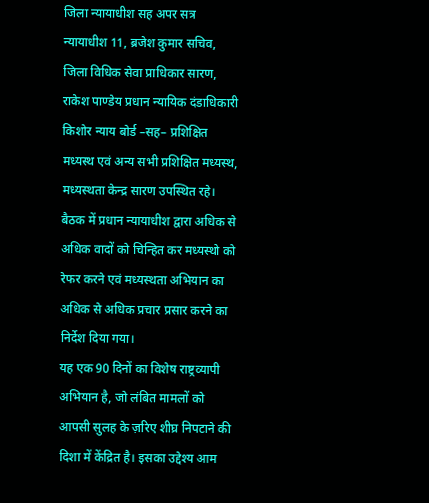जिला न्यायाधीश सह अपर सत्र न्यायाधीश 11, ब्रजेश कुमार सचिव, जिला विधिक सेवा प्राधिकार सारण, राकेश पाण्डेय प्रधान न्यायिक दंडाधिकारी किशोर न्याय बोर्ड –सह– प्रशिक्षित मध्यस्थ एवं अन्य सभी प्रशिक्षित मध्यस्थ, मध्यस्थता केन्द्र सारण उपस्थित रहे।
बैठक में प्रधान न्यायाधीश द्वारा अधिक से अधिक वादों को चिन्हित कर मध्यस्थो को रेफर करने एवं मध्यस्थता अभियान का अधिक से अधिक प्रचार प्रसार करने का निर्देश दिया गया।
यह एक 90 दिनों का विशेष राष्ट्रव्यापी अभियान है, जो लंबित मामलों को आपसी सुलह के ज़रिए शीघ्र निपटाने की दिशा में केंद्रित है। इसका उद्देश्य आम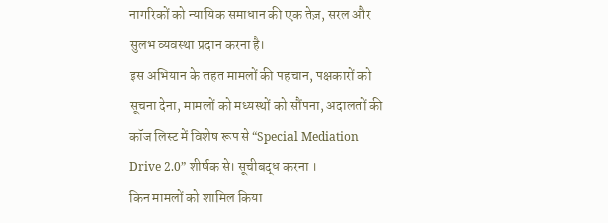नागरिकों को न्यायिक समाधान की एक तेज़, सरल और सुलभ व्यवस्था प्रदान करना है।
इस अभियान के तहत मामलों की पहचान, पक्षकारों को सूचना देना, मामलों को मध्यस्थों को सौंपना, अदालतों की कॉज लिस्ट में विशेष रूप से “Special Mediation Drive 2.0” शीर्षक से। सूचीबद्ध करना ।
किन मामलों को शामिल किया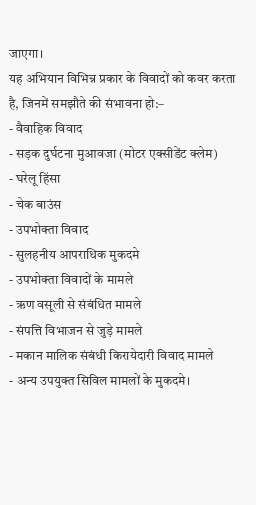जाएगा।
यह अभियान विभिन्न प्रकार के विवादों को कवर करता है, जिनमें समझौते की संभावना हो:–
- वैवाहिक विवाद
- सड़क दुर्घटना मुआवजा (मोटर एक्सीडेंट क्लेम)
- घरेलू हिंसा
- चेक बाउंस
- उपभोक्ता विवाद
- सुलहनीय आपराधिक मुकदमे
- उपभोक्ता विवादों के मामले
- ऋण वसूली से संबंधित मामले
- संपत्ति विभाजन से जुड़े मामले
- मकान मालिक संबंधी किरायेदारी विवाद मामले
- अन्य उपयुक्त सिविल मामलों के मुकदमे।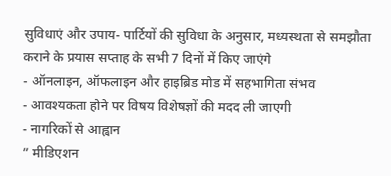सुविधाएं और उपाय- पार्टियों की सुविधा के अनुसार, मध्यस्थता से समझौता कराने के प्रयास सप्ताह के सभी 7 दिनों में किए जाएंगे
- ऑनलाइन, ऑफलाइन और हाइब्रिड मोड में सहभागिता संभव
- आवश्यकता होने पर विषय विशेषज्ञों की मदद ली जाएगी
- नागरिकों से आह्वान
” मीडिएशन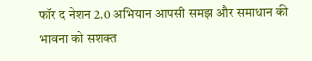फॉर द नेशन 2.0 अभियान आपसी समझ और समाधान की भावना को सशक्त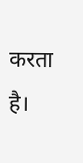करता है।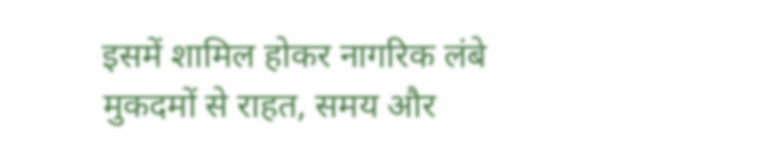इसमें शामिल होकर नागरिक लंबे मुकदमों से राहत, समय और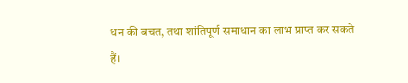धन की बचत, तथा शांतिपूर्ण समाधान का लाभ प्राप्त कर सकते हैं।